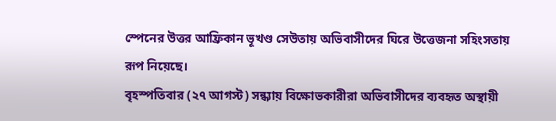স্পেনের উত্তর আফ্রিকান ভূখণ্ড সেউতায় অভিবাসীদের ঘিরে উত্তেজনা সহিংসতায় রূপ নিয়েছে।
বৃহস্পতিবার (২৭ আগস্ট) সন্ধ্যায় বিক্ষোভকারীরা অভিবাসীদের ব্যবহৃত অস্থায়ী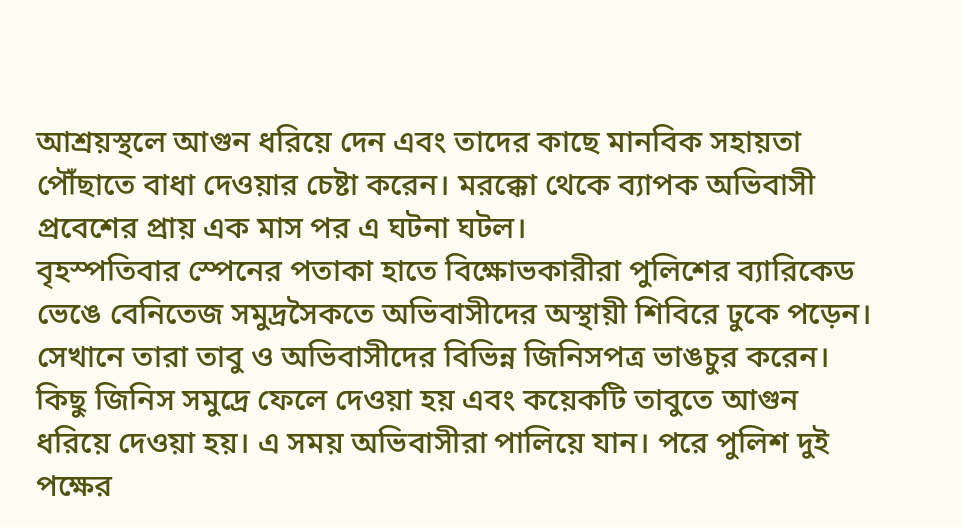আশ্রয়স্থলে আগুন ধরিয়ে দেন এবং তাদের কাছে মানবিক সহায়তা পৌঁছাতে বাধা দেওয়ার চেষ্টা করেন। মরক্কো থেকে ব্যাপক অভিবাসী প্রবেশের প্রায় এক মাস পর এ ঘটনা ঘটল।
বৃহস্পতিবার স্পেনের পতাকা হাতে বিক্ষোভকারীরা পুলিশের ব্যারিকেড ভেঙে বেনিতেজ সমুদ্রসৈকতে অভিবাসীদের অস্থায়ী শিবিরে ঢুকে পড়েন। সেখানে তারা তাবু ও অভিবাসীদের বিভিন্ন জিনিসপত্র ভাঙচুর করেন।
কিছু জিনিস সমুদ্রে ফেলে দেওয়া হয় এবং কয়েকটি তাবুতে আগুন ধরিয়ে দেওয়া হয়। এ সময় অভিবাসীরা পালিয়ে যান। পরে পুলিশ দুই পক্ষের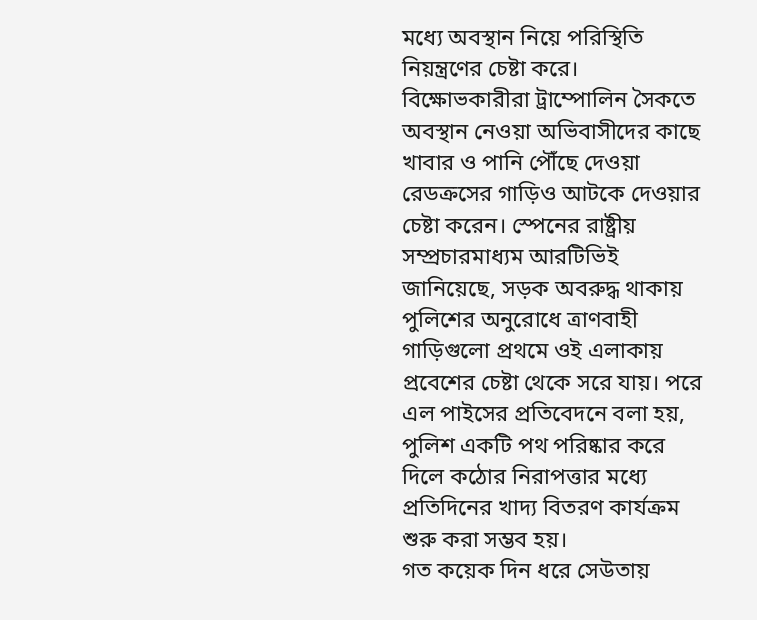মধ্যে অবস্থান নিয়ে পরিস্থিতি নিয়ন্ত্রণের চেষ্টা করে।
বিক্ষোভকারীরা ট্রাম্পোলিন সৈকতে অবস্থান নেওয়া অভিবাসীদের কাছে খাবার ও পানি পৌঁছে দেওয়া রেডক্রসের গাড়িও আটকে দেওয়ার চেষ্টা করেন। স্পেনের রাষ্ট্রীয় সম্প্রচারমাধ্যম আরটিভিই জানিয়েছে, সড়ক অবরুদ্ধ থাকায় পুলিশের অনুরোধে ত্রাণবাহী গাড়িগুলো প্রথমে ওই এলাকায় প্রবেশের চেষ্টা থেকে সরে যায়। পরে এল পাইসের প্রতিবেদনে বলা হয়, পুলিশ একটি পথ পরিষ্কার করে দিলে কঠোর নিরাপত্তার মধ্যে প্রতিদিনের খাদ্য বিতরণ কার্যক্রম শুরু করা সম্ভব হয়।
গত কয়েক দিন ধরে সেউতায়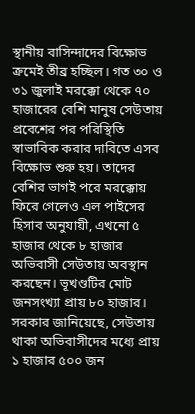স্থানীয় বাসিন্দাদের বিক্ষোভ ক্রমেই তীব্র হচ্ছিল। গত ৩০ ও ৩১ জুলাই মরক্কো থেকে ৭০ হাজারের বেশি মানুষ সেউতায় প্রবেশের পর পরিস্থিতি স্বাভাবিক করার দাবিতে এসব বিক্ষোভ শুরু হয়। তাদের বেশির ভাগই পরে মরক্কোয় ফিরে গেলেও এল পাইসের হিসাব অনুযায়ী, এখনো ৫ হাজার থেকে ৮ হাজার অভিবাসী সেউতায় অবস্থান করছেন। ভূখণ্ডটির মোট জনসংখ্যা প্রায় ৮০ হাজার।
সরকার জানিয়েছে, সেউতায় থাকা অভিবাসীদের মধ্যে প্রায় ১ হাজার ৫০০ জন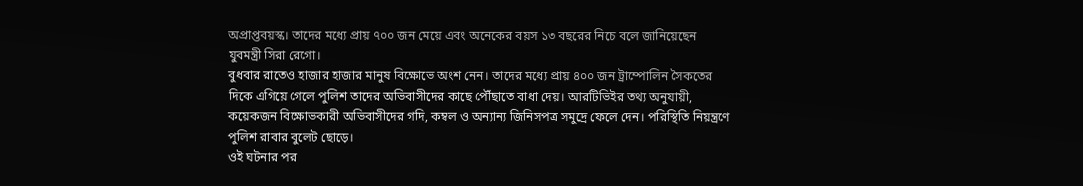অপ্রাপ্তবয়স্ক। তাদের মধ্যে প্রায় ৭০০ জন মেয়ে এবং অনেকের বয়স ১৩ বছরের নিচে বলে জানিয়েছেন যুবমন্ত্রী সিরা রেগো।
বুধবার রাতেও হাজার হাজার মানুষ বিক্ষোভে অংশ নেন। তাদের মধ্যে প্রায় ৪০০ জন ট্রাম্পোলিন সৈকতের দিকে এগিয়ে গেলে পুলিশ তাদের অভিবাসীদের কাছে পৌঁছাতে বাধা দেয়। আরটিভিইর তথ্য অনুযায়ী, কয়েকজন বিক্ষোভকারী অভিবাসীদের গদি, কম্বল ও অন্যান্য জিনিসপত্র সমুদ্রে ফেলে দেন। পরিস্থিতি নিয়ন্ত্রণে পুলিশ রাবার বুলেট ছোড়ে।
ওই ঘটনার পর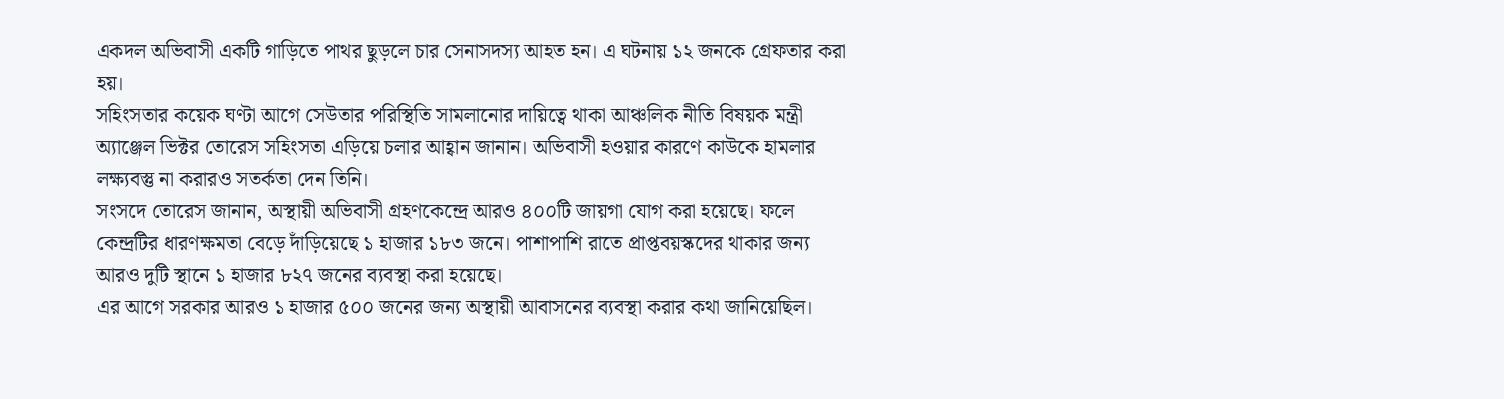একদল অভিবাসী একটি গাড়িতে পাথর ছুড়লে চার সেনাসদস্য আহত হন। এ ঘটনায় ১২ জনকে গ্রেফতার করা হয়।
সহিংসতার কয়েক ঘণ্টা আগে সেউতার পরিস্থিতি সামলানোর দায়িত্বে থাকা আঞ্চলিক নীতি বিষয়ক মন্ত্রী অ্যাঞ্জেল ভিক্টর তোরেস সহিংসতা এড়িয়ে চলার আহ্বান জানান। অভিবাসী হওয়ার কারণে কাউকে হামলার লক্ষ্যবস্তু না করারও সতর্কতা দেন তিনি।
সংসদে তোরেস জানান, অস্থায়ী অভিবাসী গ্রহণকেন্দ্রে আরও ৪০০টি জায়গা যোগ করা হয়েছে। ফলে কেন্দ্রটির ধারণক্ষমতা বেড়ে দাঁড়িয়েছে ১ হাজার ১৮৩ জনে। পাশাপাশি রাতে প্রাপ্তবয়স্কদের থাকার জন্য আরও দুটি স্থানে ১ হাজার ৮২৭ জনের ব্যবস্থা করা হয়েছে।
এর আগে সরকার আরও ১ হাজার ৫০০ জনের জন্য অস্থায়ী আবাসনের ব্যবস্থা করার কথা জানিয়েছিল।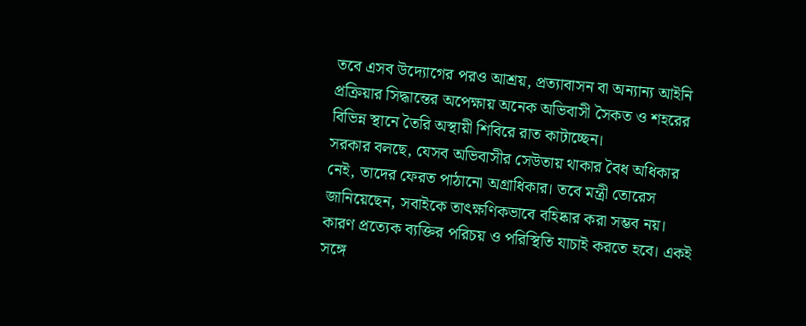তবে এসব উদ্যোগের পরও আশ্রয়, প্রত্যাবাসন বা অন্যান্য আইনি প্রক্রিয়ার সিদ্ধান্তের অপেক্ষায় অনেক অভিবাসী সৈকত ও শহরের বিভিন্ন স্থানে তৈরি অস্থায়ী শিবিরে রাত কাটাচ্ছেন।
সরকার বলছে, যেসব অভিবাসীর সেউতায় থাকার বৈধ অধিকার নেই, তাদের ফেরত পাঠানো অগ্রাধিকার। তবে মন্ত্রী তোরেস জানিয়েছেন, সবাইকে তাৎক্ষণিকভাবে বহিষ্কার করা সম্ভব নয়। কারণ প্রত্যেক ব্যক্তির পরিচয় ও পরিস্থিতি যাচাই করতে হবে। একই সঙ্গে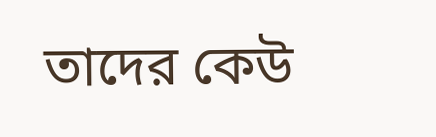তাদের কেউ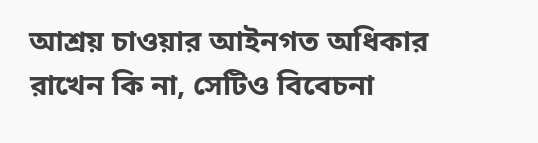আশ্রয় চাওয়ার আইনগত অধিকার রাখেন কি না, সেটিও বিবেচনা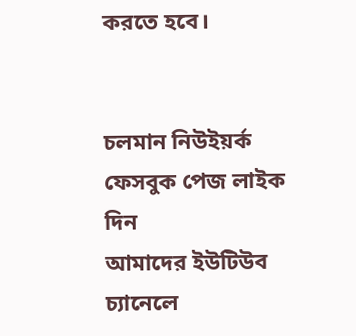করতে হবে।


চলমান নিউইয়র্ক ফেসবুক পেজ লাইক দিন
আমাদের ইউটিউব চ্যানেলে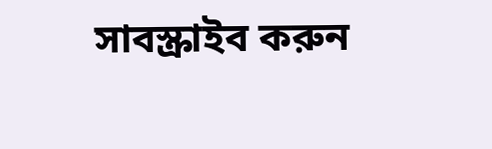সাবস্ক্রাইব করুন